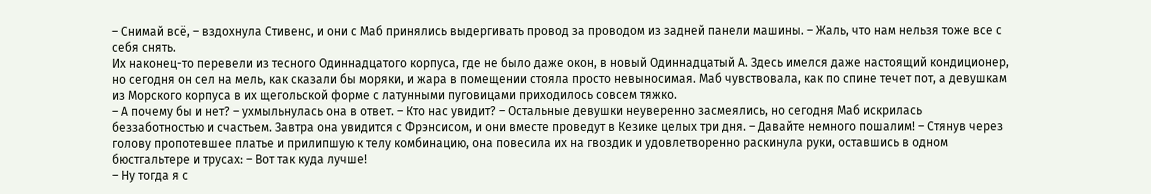– Снимай всё, – вздохнула Стивенс, и они с Маб принялись выдергивать провод за проводом из задней панели машины. – Жаль, что нам нельзя тоже все с себя снять.
Их наконец-то перевели из тесного Одиннадцатого корпуса, где не было даже окон, в новый Одиннадцатый А. Здесь имелся даже настоящий кондиционер, но сегодня он сел на мель, как сказали бы моряки, и жара в помещении стояла просто невыносимая. Маб чувствовала, как по спине течет пот, а девушкам из Морского корпуса в их щегольской форме с латунными пуговицами приходилось совсем тяжко.
– А почему бы и нет? – ухмыльнулась она в ответ. – Кто нас увидит? – Остальные девушки неуверенно засмеялись, но сегодня Маб искрилась беззаботностью и счастьем. Завтра она увидится с Фрэнсисом, и они вместе проведут в Кезике целых три дня. – Давайте немного пошалим! – Стянув через голову пропотевшее платье и прилипшую к телу комбинацию, она повесила их на гвоздик и удовлетворенно раскинула руки, оставшись в одном бюстгальтере и трусах: – Вот так куда лучше!
– Ну тогда я с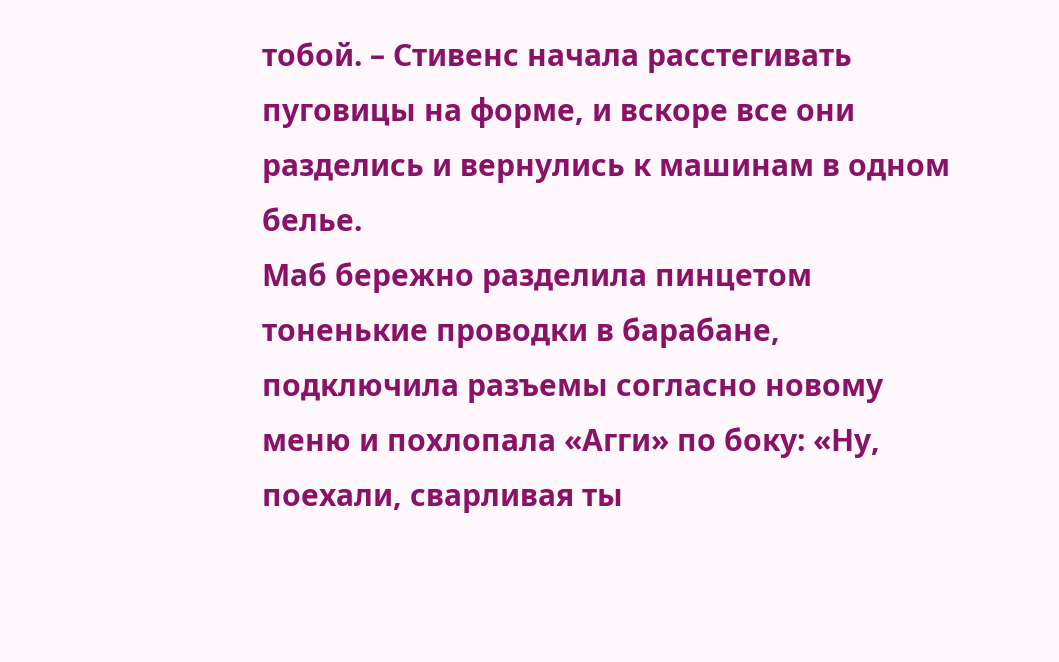тобой. – Стивенс начала расстегивать пуговицы на форме, и вскоре все они разделись и вернулись к машинам в одном белье.
Маб бережно разделила пинцетом тоненькие проводки в барабане, подключила разъемы согласно новому меню и похлопала «Агги» по боку: «Ну, поехали, сварливая ты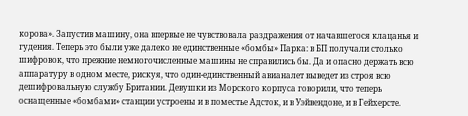корова». Запустив машину, она впервые не чувствовала раздражения от начавшегося клацанья и гудения. Теперь это были уже далеко не единственные «бомбы» Парка: в БП получали столько шифровок, что прежние немногочисленные машины не справились бы. Да и опасно держать всю аппаратуру в одном месте, рискуя, что один-единственный авианалет выведет из строя всю дешифровальную службу Британии. Девушки из Морского корпуса говорили, что теперь оснащенные «бомбами» станции устроены и в поместье Адсток, и в Уэйвендоне, и в Гейхерсте.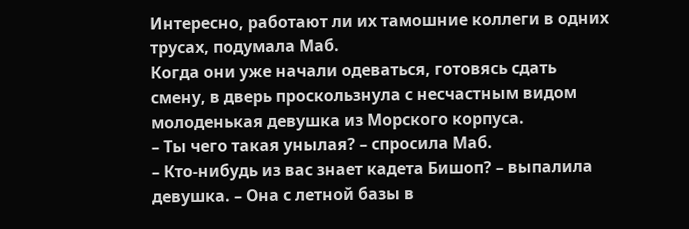Интересно, работают ли их тамошние коллеги в одних трусах, подумала Маб.
Когда они уже начали одеваться, готовясь сдать смену, в дверь проскользнула с несчастным видом молоденькая девушка из Морского корпуса.
– Ты чего такая унылая? – спросила Маб.
– Кто-нибудь из вас знает кадета Бишоп? – выпалила девушка. – Она с летной базы в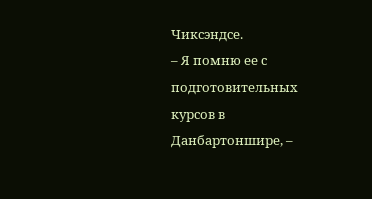Чиксэндсе.
– Я помню ее с подготовительных курсов в Данбартоншире, –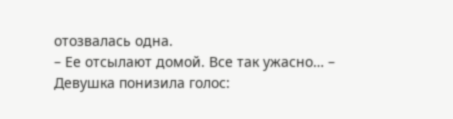отозвалась одна.
– Ее отсылают домой. Все так ужасно… – Девушка понизила голос: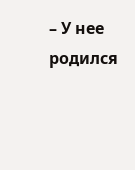– У нее родился